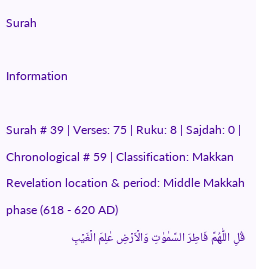Surah

Information

Surah # 39 | Verses: 75 | Ruku: 8 | Sajdah: 0 | Chronological # 59 | Classification: Makkan
Revelation location & period: Middle Makkah phase (618 - 620 AD)
قُلِ اللّٰهُمَّ فَاطِرَ السَّمٰوٰتِ وَالۡاَرۡضِ عٰلِمَ الۡغَيۡبِ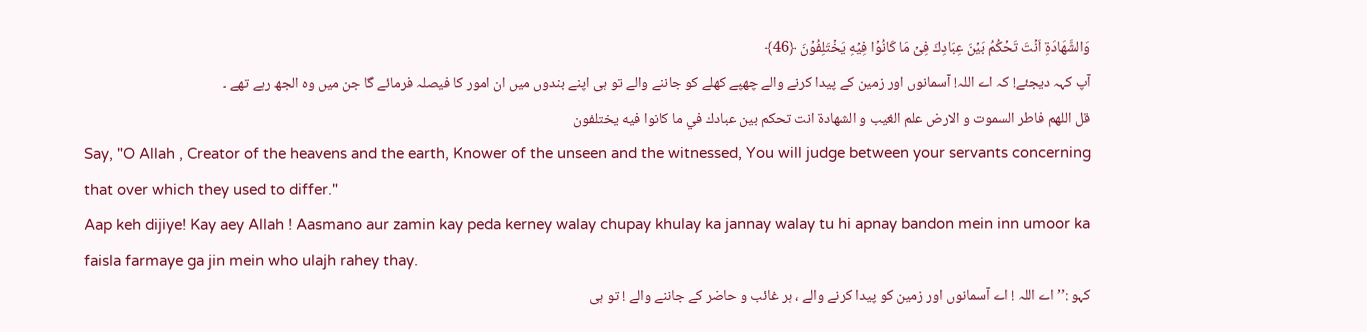وَالشَّهَادَةِ اَنۡتَ تَحۡكُمُ بَيۡنَ عِبَادِكَ فِىۡ مَا كَانُوۡا فِيۡهِ يَخۡتَلِفُوۡنَ ﴿46﴾
آپ کہہ دیجئے! کہ اے اللہ! آسمانوں اور زمین کے پیدا کرنے والے چھپے کھلے کو جاننے والے تو ہی اپنے بندوں میں ان امور کا فیصلہ فرمائے گا جن میں وہ الجھ رہے تھے ۔
قل اللهم فاطر السموت و الارض علم الغيب و الشهادة انت تحكم بين عبادك في ما كانوا فيه يختلفون
Say, "O Allah , Creator of the heavens and the earth, Knower of the unseen and the witnessed, You will judge between your servants concerning that over which they used to differ."
Aap keh dijiye! Kay aey Allah ! Aasmano aur zamin kay peda kerney walay chupay khulay ka jannay walay tu hi apnay bandon mein inn umoor ka faisla farmaye ga jin mein who ulajh rahey thay.
کہو :’’ اے اللہ ! اے آسمانوں اور زمین کو پیدا کرنے والے ، ہر غائب و حاضر کے جاننے والے ! تو ہی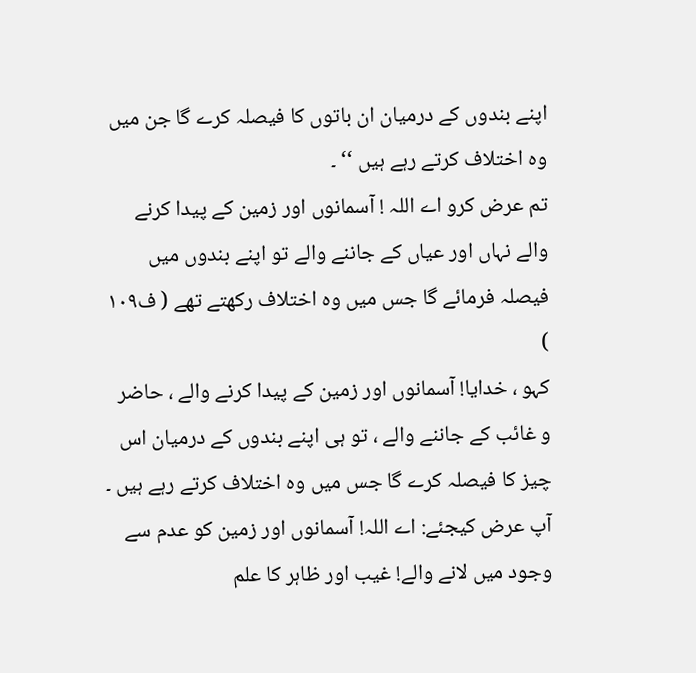اپنے بندوں کے درمیان ان باتوں کا فیصلہ کرے گا جن میں وہ اختلاف کرتے رہے ہیں ‘‘ ۔
تم عرض کرو اے اللہ ! آسمانوں اور زمین کے پیدا کرنے والے نہاں اور عیاں کے جاننے والے تو اپنے بندوں میں فیصلہ فرمائے گا جس میں وہ اختلاف رکھتے تھے ( ف۱۰۹ )
کہو ، خدایا! آسمانوں اور زمین کے پیدا کرنے والے ، حاضر و غائب کے جاننے والے ، تو ہی اپنے بندوں کے درمیان اس چیز کا فیصلہ کرے گا جس میں وہ اختلاف کرتے رہے ہیں ۔
آپ عرض کیجئے: اے اللہ! آسمانوں اور زمین کو عدم سے وجود میں لانے والے! غیب اور ظاہر کا علم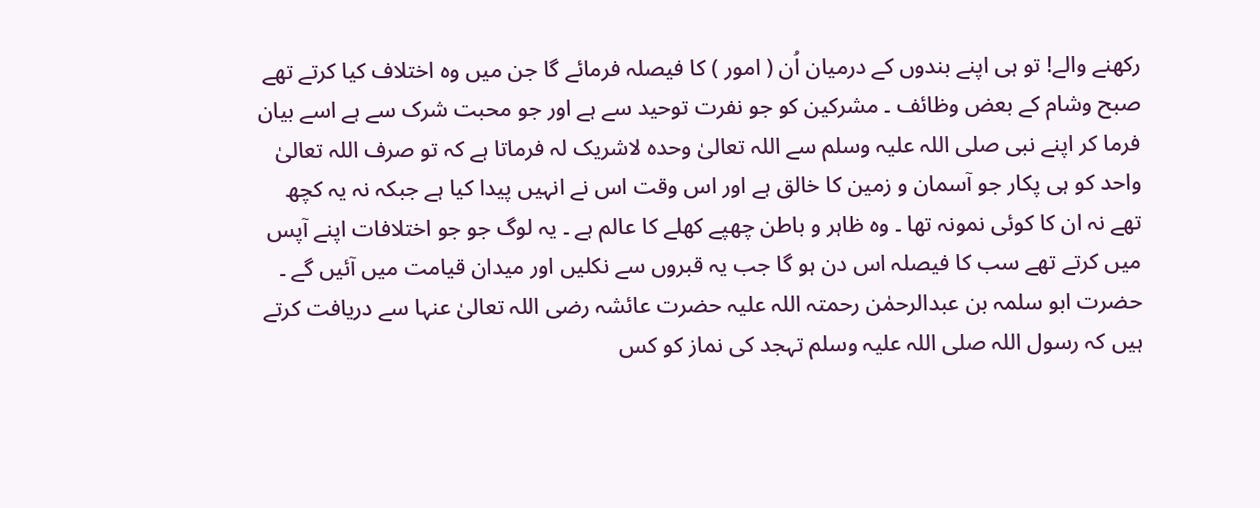رکھنے والے! تو ہی اپنے بندوں کے درمیان اُن ( امور ) کا فیصلہ فرمائے گا جن میں وہ اختلاف کیا کرتے تھے
صبح وشام کے بعض وظائف ۔ مشرکین کو جو نفرت توحید سے ہے اور جو محبت شرک سے ہے اسے بیان فرما کر اپنے نبی صلی اللہ علیہ وسلم سے اللہ تعالیٰ وحدہ لاشریک لہ فرماتا ہے کہ تو صرف اللہ تعالیٰ واحد کو ہی پکار جو آسمان و زمین کا خالق ہے اور اس وقت اس نے انہیں پیدا کیا ہے جبکہ نہ یہ کچھ تھے نہ ان کا کوئی نمونہ تھا ۔ وہ ظاہر و باطن چھپے کھلے کا عالم ہے ۔ یہ لوگ جو جو اختلافات اپنے آپس میں کرتے تھے سب کا فیصلہ اس دن ہو گا جب یہ قبروں سے نکلیں اور میدان قیامت میں آئیں گے ۔ حضرت ابو سلمہ بن عبدالرحمٰن رحمتہ اللہ علیہ حضرت عائشہ رضی اللہ تعالیٰ عنہا سے دریافت کرتے ہیں کہ رسول اللہ صلی اللہ علیہ وسلم تہجد کی نماز کو کس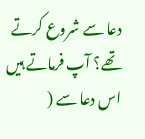دعا سے شروع کرتے تھے؟ آپ فرماتے ہیں اس دعا سے (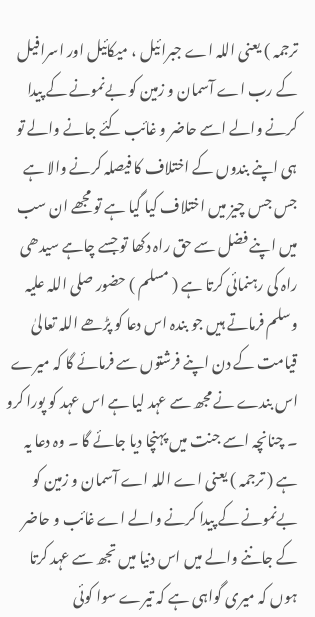ترجمہ ) یعنی اللہ اے جبرائیل ، میکائیل اور اسرافیل کے رب اے آسمان و زمین کو بےنمونے کے پیدا کرنے والے اسے حاضر و غائب کئے جانے والے تو ہی اپنے بندوں کے اختلاف کا فیصلہ کرنے والا ہے جس جس چیز میں اختلاف کیا گیا ہے تو مجھے ان سب میں اپنے فضل سے حق راہ دکھا تو جسے چاہے سیدھی راہ کی رہنمائی کرتا ہے ( مسلم ) حضور صلی اللہ علیہ وسلم فرماتے ہیں جو بندہ اس دعا کو پڑھے اللہ تعالیٰ قیامت کے دن اپنے فرشتوں سے فرمائے گا کہ میرے اس بندے نے مجھ سے عہد لیا ہے اس عہد کو پورا کرو ۔ چنانچہ اسے جنت میں پہنچا دیا جائے گا ۔ وہ دعا یہ ہے ( ترجمہ ) یعنی اے اللہ اے آسمان و زمین کو بےنمونے کے پیدا کرنے والے اے غائب و حاضر کے جاننے والے میں اس دنیا میں تجھ سے عہد کرتا ہوں کہ میری گواہی ہے کہ تیرے سوا کوئی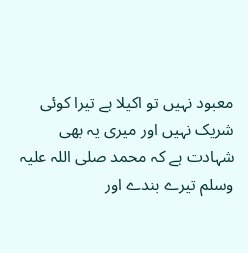معبود نہیں تو اکیلا ہے تیرا کوئی شریک نہیں اور میری یہ بھی شہادت ہے کہ محمد صلی اللہ علیہ وسلم تیرے بندے اور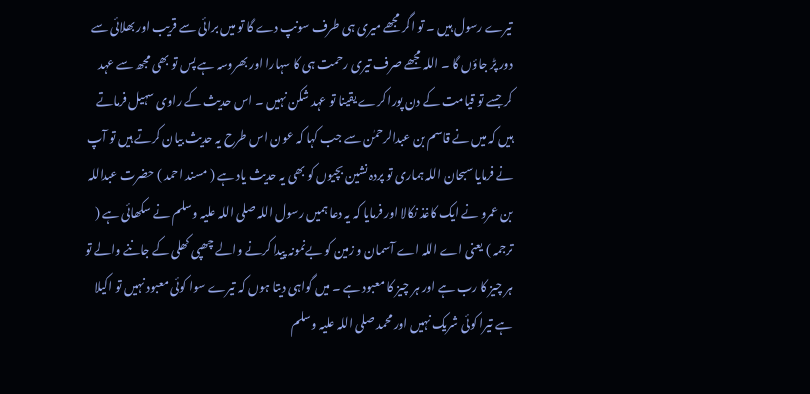تیرے رسول ہیں ۔ تو اگر مجھے میری ہی طرف سونپ دے گا تو میں برائی سے قریب اور بھلائی سے دور پڑ جاؤں گا ۔ اللہ مجھے صرف تیری رحمت ہی کا سہارا اور بھروسہ ہے پس تو بھی مجھ سے عہد کر جسے تو قیامت کے دن پورا کرے یقینا تو عہد شکن نہیں ۔ اس حدیث کے راوی سہیل فرماتے ہیں کہ میں نے قاسم بن عبدالرحمٰن سے جب کہا کہ عون اس طرح یہ حدیث بیان کرتے ہیں تو آپ نے فرمایا سبحان اللہ ہماری تو پردہ نشین بچیوں کو بھی یہ حدیث یاد ہے ( مسند احمد ) حضرت عبداللہ بن عمرو نے ایک کاغذ نکالا اور فرمایا کہ یہ دعا ہمیں رسول اللہ صلی اللہ علیہ وسلم نے سکھائی ہے ( ترجمہ ) یعنی اے اللہ اے آسمان و زمین کو بےنمونہ پیدا کرنے والے چھپی کھلی کے جاننے والے تو ہر چیز کا رب ہے اور ہر چیز کا معبود ہے ۔ میں گواہی دیتا ہوں کہ تیرے سوا کوئی معبود نہیں تو اکیلا ہے تیرا کوئی شریک نہیں اور محمد صلی اللہ علیہ وسلم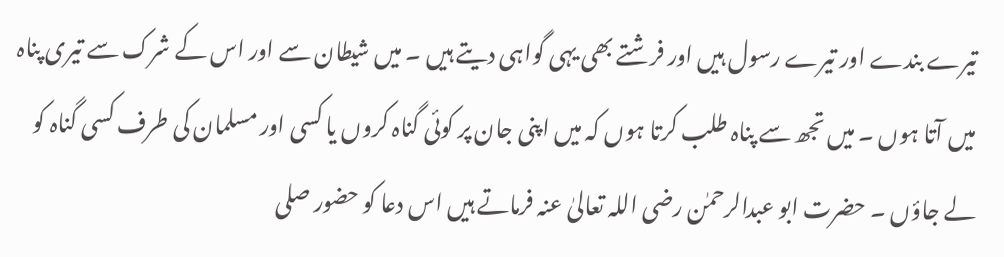تیرے بندے اور تیرے رسول ہیں اور فرشتے بھی یہی گواہی دیتے ہیں ۔ میں شیطان سے اور اس کے شرک سے تیری پناہ میں آتا ہوں ۔ میں تجھ سے پناہ طلب کرتا ہوں کہ میں اپنی جان پر کوئی گناہ کروں یا کسی اور مسلمان کی طرف کسی گناہ کو لے جاؤں ۔ حضرت ابو عبدالرحمٰن رضی اللہ تعالیٰ عنہ فرماتے ہیں اس دعا کو حضور صلی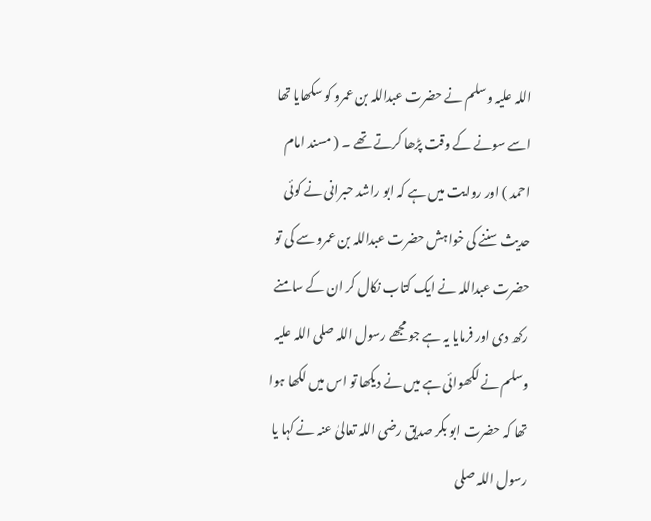اللہ علیہ وسلم نے حضرت عبداللہ بن عمرو کو سکھایا تھا اسے سونے کے وقت پڑھا کرتے تھے ۔ ( مسند امام احمد ) اور روایت میں ہے کہ ابو راشد حبرانی نے کوئی حدیث سننے کی خواہش حضرت عبداللہ بن عمرو سے کی تو حضرت عبداللہ نے ایک کتاب نکال کر ان کے سامنے رکھ دی اور فرمایا یہ ہے جو مجھے رسول اللہ صلی اللہ علیہ وسلم نے لکھوائی ہے میں نے دیکھا تو اس میں لکھا ہوا تھا کہ حضرت ابو بکر صدیق رضی اللہ تعالیٰ عنہ نے کہا یا رسول اللہ صلی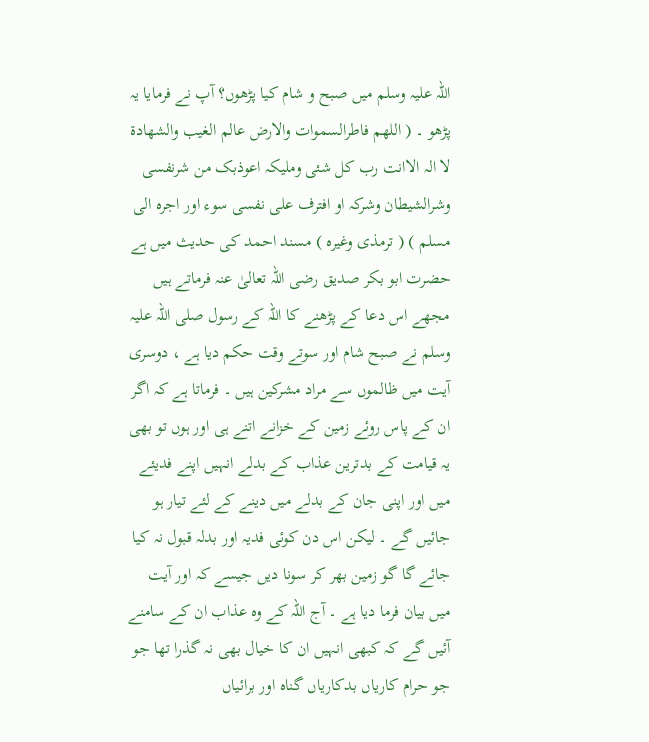اللہ علیہ وسلم میں صبح و شام کیا پڑھوں؟ آپ نے فرمایا یہ پڑھو ۔ ( اللھم فاطرالسموات والارض عالم الغیب والشھادۃ لا الہ الاانت رب کل شئی وملیکہ اعوذبک من شرنفسی وشرالشیطان وشرکہ او افترف علی نفسی سوء اور اجرہ الی مسلم ) ( ترمذی وغیرہ ) مسند احمد کی حدیث میں ہے حضرت ابو بکر صدیق رضی اللہ تعالیٰ عنہ فرماتے ہیں مجھے اس دعا کے پڑھنے کا اللہ کے رسول صلی اللہ علیہ وسلم نے صبح شام اور سوتے وقت حکم دیا ہے ، دوسری آیت میں ظالموں سے مراد مشرکین ہیں ۔ فرماتا ہے کہ اگر ان کے پاس روئے زمین کے خزانے اتنے ہی اور ہوں تو بھی یہ قیامت کے بدترین عذاب کے بدلے انہیں اپنے فدیئے میں اور اپنی جان کے بدلے میں دینے کے لئے تیار ہو جائیں گے ۔ لیکن اس دن کوئی فدیہ اور بدلہ قبول نہ کیا جائے گا گو زمین بھر کر سونا دیں جیسے کہ اور آیت میں بیان فرما دیا ہے ۔ آج اللہ کے وہ عذاب ان کے سامنے آئیں گے کہ کبھی انہیں ان کا خیال بھی نہ گذرا تھا جو جو حرام کاریاں بدکاریاں گناہ اور برائیاں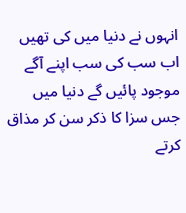انہوں نے دنیا میں کی تھیں اب سب کی سب اپنے آگے موجود پائیں گے دنیا میں جس سزا کا ذکر سن کر مذاق کرتے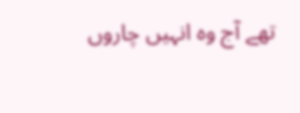تھے آج وہ انہیں چاروں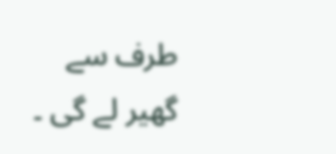طرف سے گھیر لے گی ۔